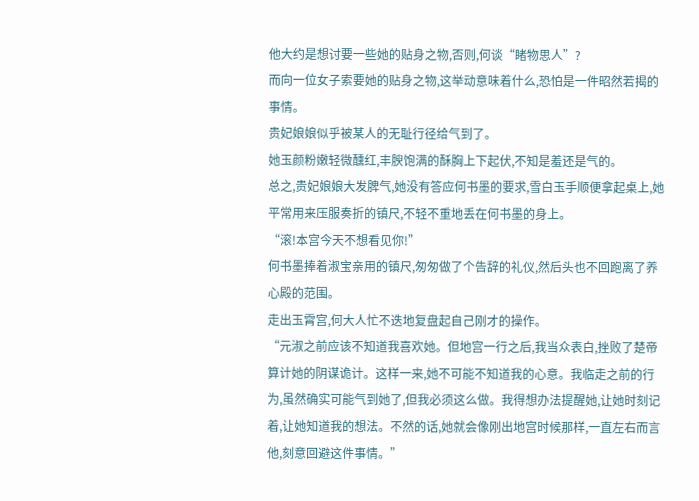他大约是想讨要一些她的贴身之物,否则,何谈“睹物思人”?
而向一位女子索要她的贴身之物,这举动意味着什么,恐怕是一件昭然若揭的事情。
贵妃娘娘似乎被某人的无耻行径给气到了。
她玉颜粉嫩轻微醺红,丰腴饱满的酥胸上下起伏,不知是羞还是气的。
总之,贵妃娘娘大发脾气,她没有答应何书墨的要求,雪白玉手顺便拿起桌上,她平常用来压服奏折的镇尺,不轻不重地丢在何书墨的身上。
“滚!本宫今天不想看见你!”
何书墨捧着淑宝亲用的镇尺,匆匆做了个告辞的礼仪,然后头也不回跑离了养心殿的范围。
走出玉霄宫,何大人忙不迭地复盘起自己刚才的操作。
“元淑之前应该不知道我喜欢她。但地宫一行之后,我当众表白,挫败了楚帝算计她的阴谋诡计。这样一来,她不可能不知道我的心意。我临走之前的行为,虽然确实可能气到她了,但我必须这么做。我得想办法提醒她,让她时刻记着,让她知道我的想法。不然的话,她就会像刚出地宫时候那样,一直左右而言他,刻意回避这件事情。”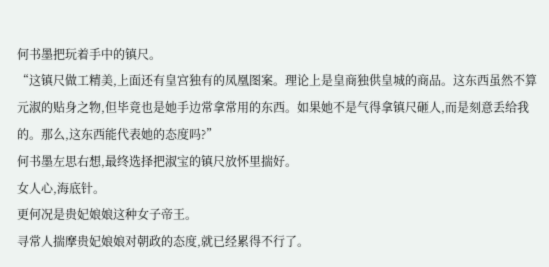何书墨把玩着手中的镇尺。
“这镇尺做工精美,上面还有皇宫独有的凤凰图案。理论上是皇商独供皇城的商品。这东西虽然不算元淑的贴身之物,但毕竟也是她手边常拿常用的东西。如果她不是气得拿镇尺砸人,而是刻意丢给我的。那么,这东西能代表她的态度吗?”
何书墨左思右想,最终选择把淑宝的镇尺放怀里揣好。
女人心,海底针。
更何况是贵妃娘娘这种女子帝王。
寻常人揣摩贵妃娘娘对朝政的态度,就已经累得不行了。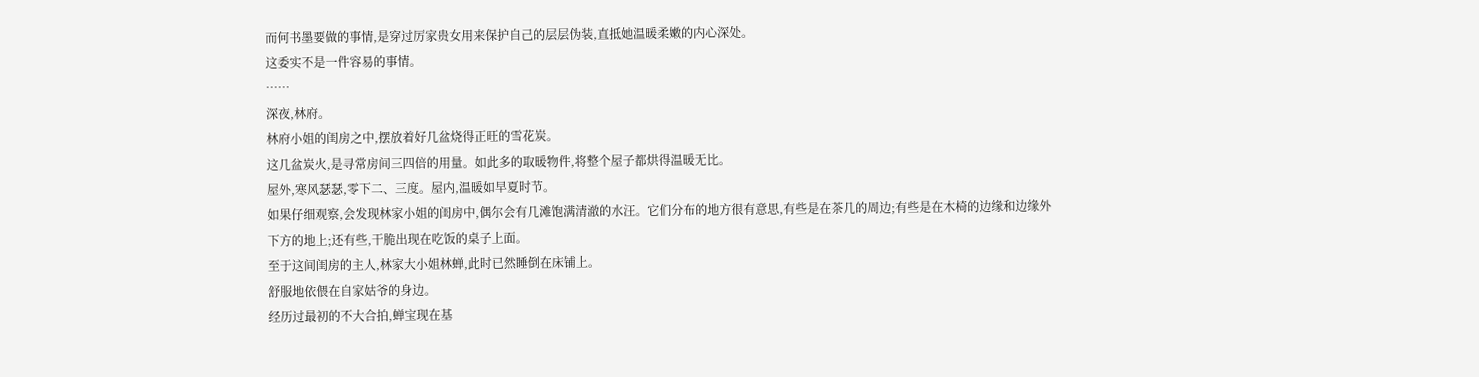而何书墨要做的事情,是穿过厉家贵女用来保护自己的层层伪装,直抵她温暖柔嫩的内心深处。
这委实不是一件容易的事情。
……
深夜,林府。
林府小姐的闺房之中,摆放着好几盆烧得正旺的雪花炭。
这几盆炭火,是寻常房间三四倍的用量。如此多的取暖物件,将整个屋子都烘得温暖无比。
屋外,寒风瑟瑟,零下二、三度。屋内,温暖如早夏时节。
如果仔细观察,会发现林家小姐的闺房中,偶尔会有几滩饱满清澈的水汪。它们分布的地方很有意思,有些是在茶几的周边;有些是在木椅的边缘和边缘外下方的地上;还有些,干脆出现在吃饭的桌子上面。
至于这间闺房的主人,林家大小姐林蝉,此时已然睡倒在床铺上。
舒服地依偎在自家姑爷的身边。
经历过最初的不大合拍,蝉宝现在基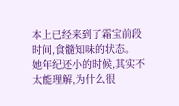本上已经来到了霜宝前段时间,食髓知味的状态。
她年纪还小的时候,其实不太能理解,为什么很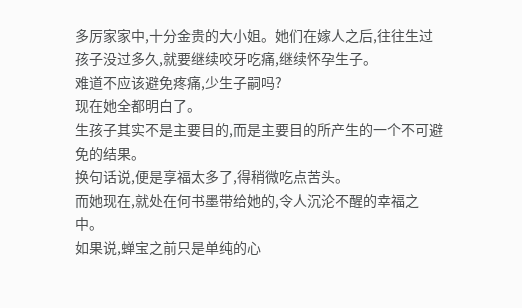多厉家家中,十分金贵的大小姐。她们在嫁人之后,往往生过孩子没过多久,就要继续咬牙吃痛,继续怀孕生子。
难道不应该避免疼痛,少生子嗣吗?
现在她全都明白了。
生孩子其实不是主要目的,而是主要目的所产生的一个不可避免的结果。
换句话说,便是享福太多了,得稍微吃点苦头。
而她现在,就处在何书墨带给她的,令人沉沦不醒的幸福之中。
如果说,蝉宝之前只是单纯的心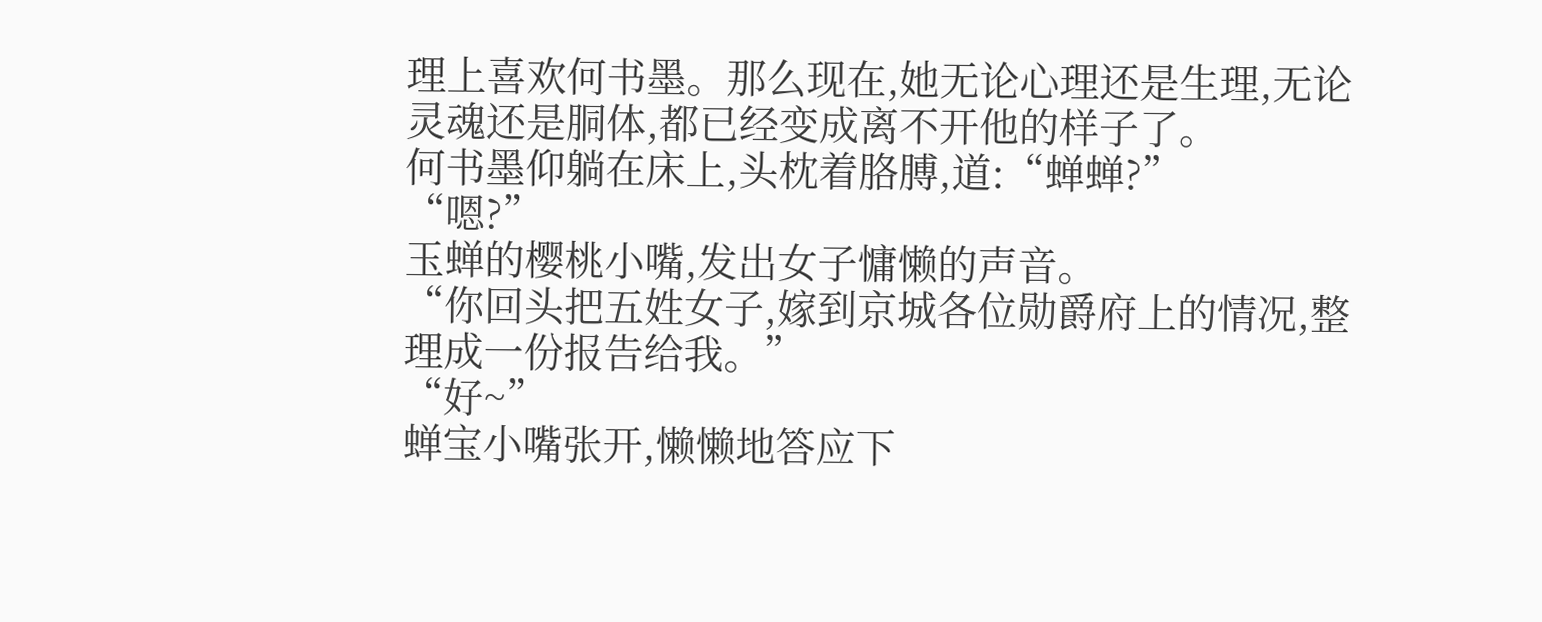理上喜欢何书墨。那么现在,她无论心理还是生理,无论灵魂还是胴体,都已经变成离不开他的样子了。
何书墨仰躺在床上,头枕着胳膊,道:“蝉蝉?”
“嗯?”
玉蝉的樱桃小嘴,发出女子慵懒的声音。
“你回头把五姓女子,嫁到京城各位勋爵府上的情况,整理成一份报告给我。”
“好~”
蝉宝小嘴张开,懒懒地答应下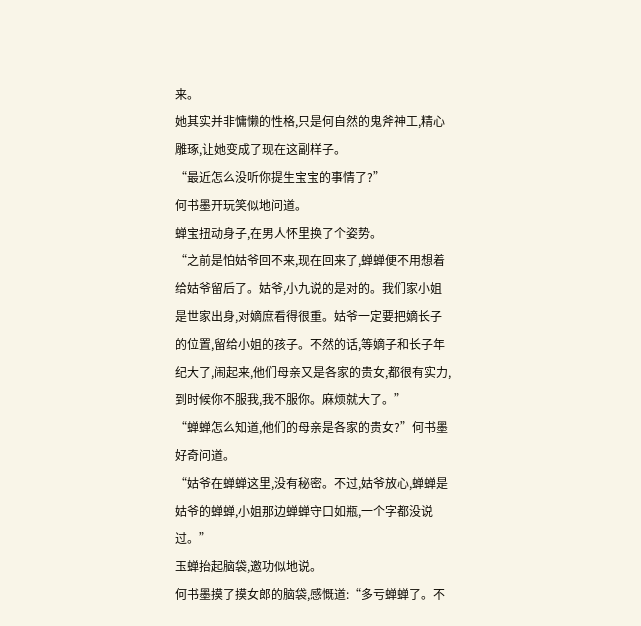来。
她其实并非慵懒的性格,只是何自然的鬼斧神工,精心雕琢,让她变成了现在这副样子。
“最近怎么没听你提生宝宝的事情了?”
何书墨开玩笑似地问道。
蝉宝扭动身子,在男人怀里换了个姿势。
“之前是怕姑爷回不来,现在回来了,蝉蝉便不用想着给姑爷留后了。姑爷,小九说的是对的。我们家小姐是世家出身,对嫡庶看得很重。姑爷一定要把嫡长子的位置,留给小姐的孩子。不然的话,等嫡子和长子年纪大了,闹起来,他们母亲又是各家的贵女,都很有实力,到时候你不服我,我不服你。麻烦就大了。”
“蝉蝉怎么知道,他们的母亲是各家的贵女?”何书墨好奇问道。
“姑爷在蝉蝉这里,没有秘密。不过,姑爷放心,蝉蝉是姑爷的蝉蝉,小姐那边蝉蝉守口如瓶,一个字都没说过。”
玉蝉抬起脑袋,邀功似地说。
何书墨摸了摸女郎的脑袋,感慨道:“多亏蝉蝉了。不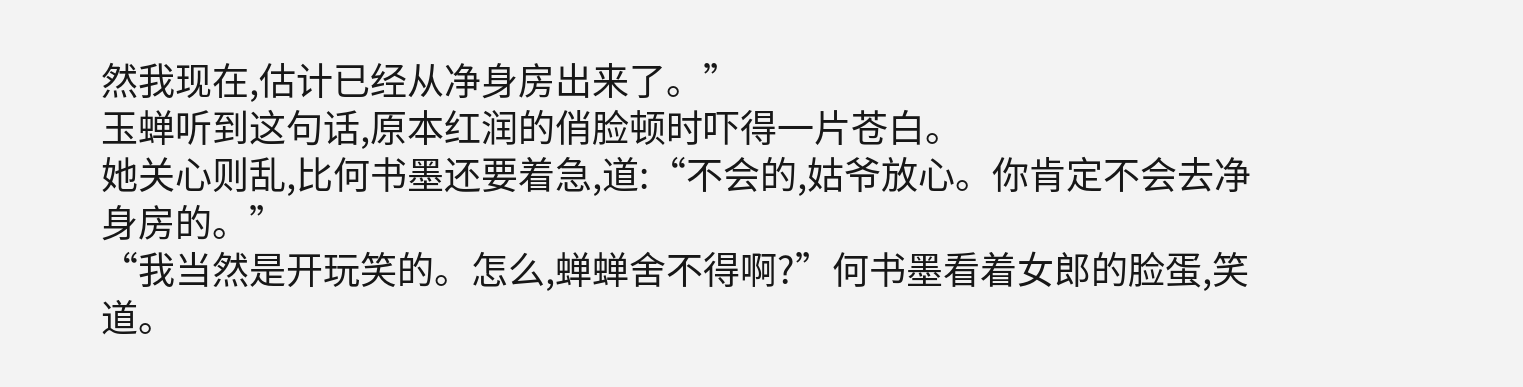然我现在,估计已经从净身房出来了。”
玉蝉听到这句话,原本红润的俏脸顿时吓得一片苍白。
她关心则乱,比何书墨还要着急,道:“不会的,姑爷放心。你肯定不会去净身房的。”
“我当然是开玩笑的。怎么,蝉蝉舍不得啊?”何书墨看着女郎的脸蛋,笑道。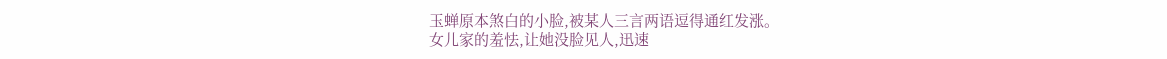玉蝉原本煞白的小脸,被某人三言两语逗得通红发涨。
女儿家的羞怯,让她没脸见人,迅速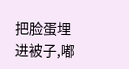把脸蛋埋进被子,嘟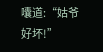囔道:“姑爷好坏!”